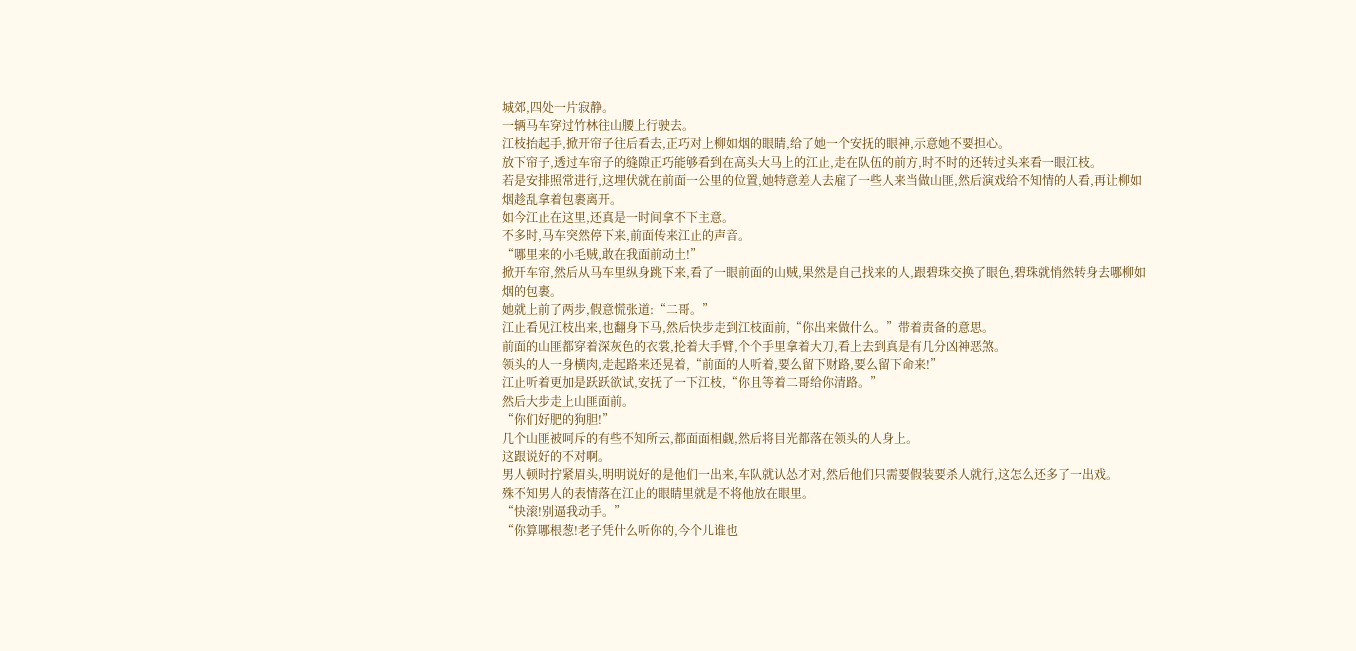城郊,四处一片寂静。
一辆马车穿过竹林往山腰上行驶去。
江枝抬起手,掀开帘子往后看去,正巧对上柳如烟的眼睛,给了她一个安抚的眼神,示意她不要担心。
放下帘子,透过车帘子的缝隙正巧能够看到在高头大马上的江止,走在队伍的前方,时不时的还转过头来看一眼江枝。
若是安排照常进行,这埋伏就在前面一公里的位置,她特意差人去雇了一些人来当做山匪,然后演戏给不知情的人看,再让柳如烟趁乱拿着包裹离开。
如今江止在这里,还真是一时间拿不下主意。
不多时,马车突然停下来,前面传来江止的声音。
“哪里来的小毛贼,敢在我面前动土!”
掀开车帘,然后从马车里纵身跳下来,看了一眼前面的山贼,果然是自己找来的人,跟碧珠交换了眼色,碧珠就悄然转身去哪柳如烟的包裹。
她就上前了两步,假意慌张道:“二哥。”
江止看见江枝出来,也翻身下马,然后快步走到江枝面前,“你出来做什么。”带着责备的意思。
前面的山匪都穿着深灰色的衣裳,抡着大手臂,个个手里拿着大刀,看上去到真是有几分凶神恶煞。
领头的人一身横肉,走起路来还晃着,“前面的人听着,要么留下财路,要么留下命来!”
江止听着更加是跃跃欲试,安抚了一下江枝,“你且等着二哥给你清路。”
然后大步走上山匪面前。
“你们好肥的狗胆!”
几个山匪被呵斥的有些不知所云,都面面相觑,然后将目光都落在领头的人身上。
这跟说好的不对啊。
男人顿时拧紧眉头,明明说好的是他们一出来,车队就认怂才对,然后他们只需要假装要杀人就行,这怎么还多了一出戏。
殊不知男人的表情落在江止的眼睛里就是不将他放在眼里。
“快滚!别逼我动手。”
“你算哪根葱!老子凭什么听你的,今个儿谁也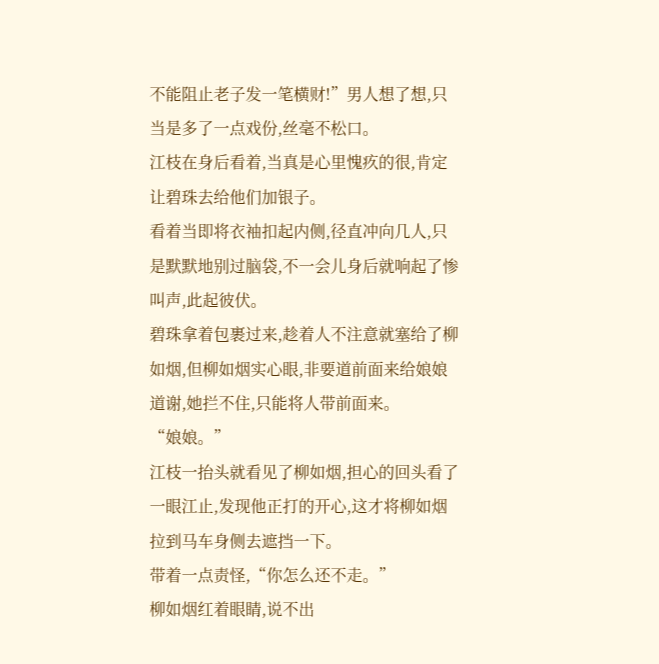不能阻止老子发一笔横财!”男人想了想,只当是多了一点戏份,丝毫不松口。
江枝在身后看着,当真是心里愧疚的很,肯定让碧珠去给他们加银子。
看着当即将衣袖扣起内侧,径直冲向几人,只是默默地别过脑袋,不一会儿身后就响起了惨叫声,此起彼伏。
碧珠拿着包裹过来,趁着人不注意就塞给了柳如烟,但柳如烟实心眼,非要道前面来给娘娘道谢,她拦不住,只能将人带前面来。
“娘娘。”
江枝一抬头就看见了柳如烟,担心的回头看了一眼江止,发现他正打的开心,这才将柳如烟拉到马车身侧去遮挡一下。
带着一点责怪,“你怎么还不走。”
柳如烟红着眼睛,说不出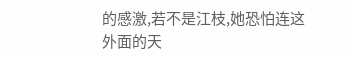的感激,若不是江枝,她恐怕连这外面的天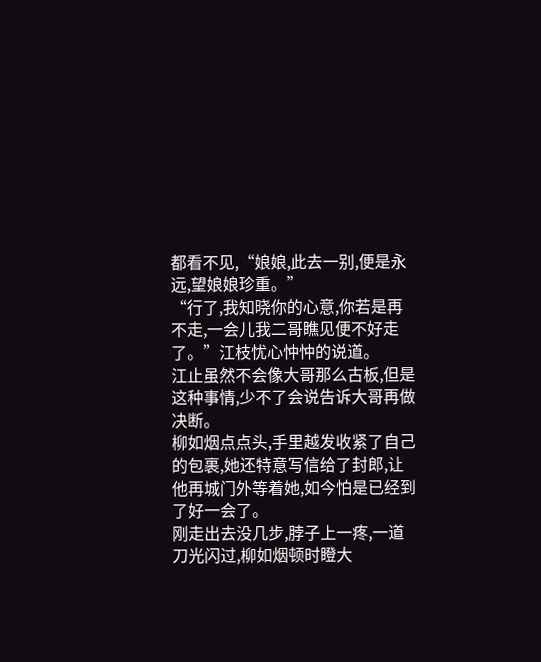都看不见,“娘娘,此去一别,便是永远,望娘娘珍重。”
“行了,我知晓你的心意,你若是再不走,一会儿我二哥瞧见便不好走了。”江枝忧心忡忡的说道。
江止虽然不会像大哥那么古板,但是这种事情,少不了会说告诉大哥再做决断。
柳如烟点点头,手里越发收紧了自己的包裹,她还特意写信给了封郎,让他再城门外等着她,如今怕是已经到了好一会了。
刚走出去没几步,脖子上一疼,一道刀光闪过,柳如烟顿时瞪大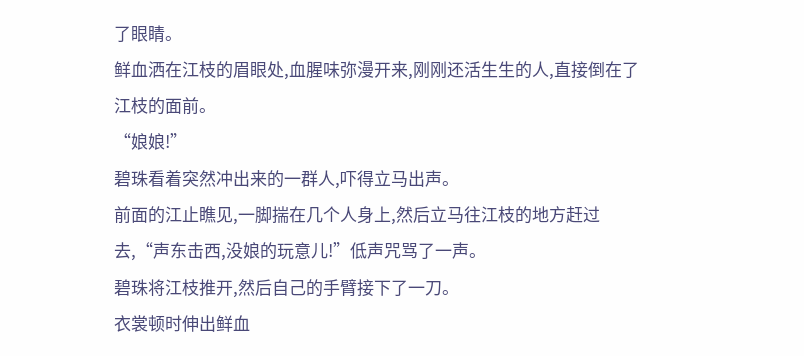了眼睛。
鲜血洒在江枝的眉眼处,血腥味弥漫开来,刚刚还活生生的人,直接倒在了江枝的面前。
“娘娘!”
碧珠看着突然冲出来的一群人,吓得立马出声。
前面的江止瞧见,一脚揣在几个人身上,然后立马往江枝的地方赶过去,“声东击西,没娘的玩意儿!”低声咒骂了一声。
碧珠将江枝推开,然后自己的手臂接下了一刀。
衣裳顿时伸出鲜血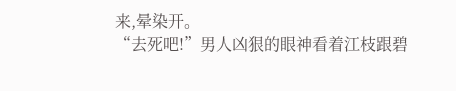来,晕染开。
“去死吧!”男人凶狠的眼神看着江枝跟碧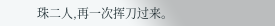珠二人,再一次挥刀过来。